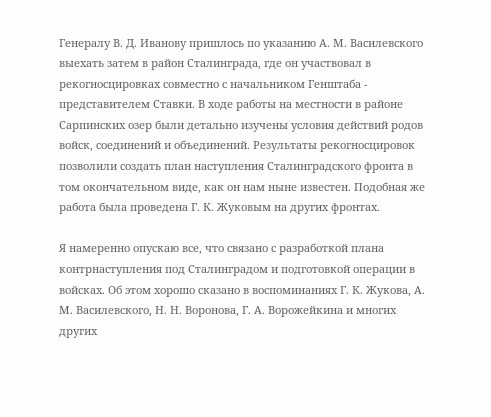Генералу В. Д. Иванову пришлось по указанию А. М. Василевского выехать затем в район Сталинграда, где он участвовал в рекогносцировках совместно с начальником Генштаба - представителем Ставки. В ходе работы на местности в районе Сарпинских озер были детально изучены условия действий родов войск, соединений и объединений. Результаты рекогносцировок позволили создать план наступления Сталинградского фронта в том окончательном виде, как он нам ныне известен. Подобная же работа была проведена Г. К. Жуковым на других фронтах.

Я намеренно опускаю все, что связано с разработкой плана контрнаступления под Сталинградом и подготовкой операции в войсках. Об этом хорошо сказано в воспоминаниях Г. К. Жукова, А. М. Василевского, Н. Н. Воронова, Г. А. Ворожейкина и многих других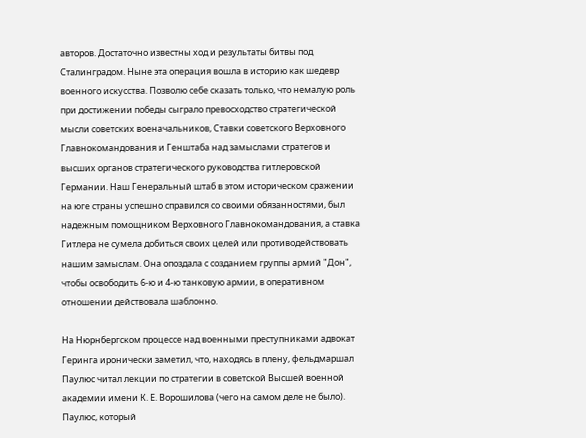авторов. Достаточно известны ход и результаты битвы под Сталинградом. Ныне эта операция вошла в историю как шедевр военного искусства. Позволю себе сказать только, что немалую роль при достижении победы сыграло превосходство стратегической мысли советских военачальников, Ставки советского Верховного Главнокомандования и Генштаба над замыслами стратегов и высших органов стратегического руководства гитлеровской Германии. Наш Генеральный штаб в этом историческом сражении на юге страны успешно справился со своими обязанностями, был надежным помощником Верховного Главнокомандования, а ставка Гитлера не сумела добиться своих целей или противодействовать нашим замыслам. Она опоздала с созданием группы армий "Дон", чтобы освободить 6-ю и 4-ю танковую армии, в оперативном отношении действовала шаблонно.

На Нюрнбергском процессе над военными преступниками адвокат Геринга иронически заметил, что, находясь в плену, фельдмаршал Паулюс читал лекции по стратегии в советской Высшей военной академии имени К. Е. Ворошилова (чего на самом деле не было). Паулюс, который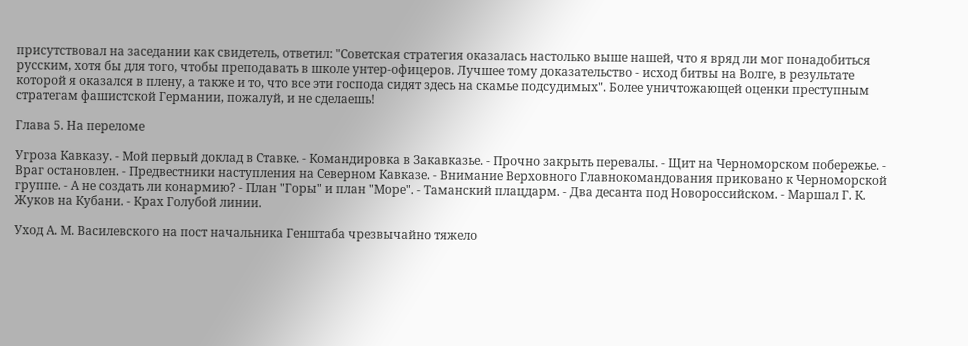присутствовал на заседании как свидетель, ответил: "Советская стратегия оказалась настолько выше нашей, что я вряд ли мог понадобиться русским, хотя бы для того, чтобы преподавать в школе унтер-офицеров. Лучшее тому доказательство - исход битвы на Волге, в результате которой я оказался в плену, а также и то, что все эти господа сидят здесь на скамье подсудимых". Более уничтожающей оценки преступным стратегам фашистской Германии, пожалуй, и не сделаешь!

Глава 5. На переломе

Угроза Кавказу. - Мой первый доклад в Ставке. - Командировка в Закавказье. - Прочно закрыть перевалы. - Щит на Черноморском побережье. - Враг остановлен. - Предвестники наступления на Северном Кавказе. - Внимание Верховного Главнокомандования приковано к Черноморской группе. - А не создать ли конармию? - План "Горы" и план "Море". - Таманский плацдарм. - Два десанта под Новороссийском. - Маршал Г. К. Жуков на Кубани. - Крах Голубой линии.

Уход А. М. Василевского на пост начальника Генштаба чрезвычайно тяжело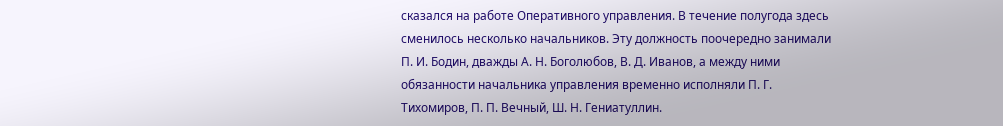сказался на работе Оперативного управления. В течение полугода здесь сменилось несколько начальников. Эту должность поочередно занимали П. И. Бодин, дважды А. Н. Боголюбов, В. Д. Иванов, а между ними обязанности начальника управления временно исполняли П. Г. Тихомиров, П. П. Вечный, Ш. Н. Гениатуллин.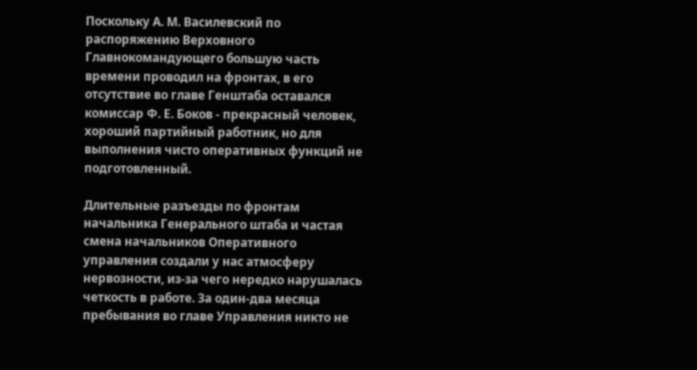Поскольку А. М. Василевский по распоряжению Верховного Главнокомандующего большую часть времени проводил на фронтах, в его отсутствие во главе Генштаба оставался комиссар Ф. Е. Боков - прекрасный человек, хороший партийный работник, но для выполнения чисто оперативных функций не подготовленный.

Длительные разъезды по фронтам начальника Генерального штаба и частая смена начальников Оперативного управления создали у нас атмосферу нервозности, из-за чего нередко нарушалась четкость в работе. За один-два месяца пребывания во главе Управления никто не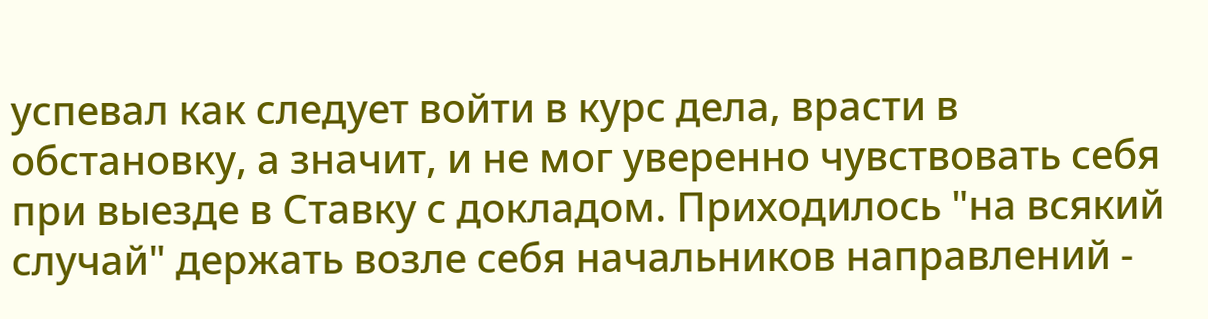успевал как следует войти в курс дела, врасти в обстановку, а значит, и не мог уверенно чувствовать себя при выезде в Ставку с докладом. Приходилось "на всякий случай" держать возле себя начальников направлений -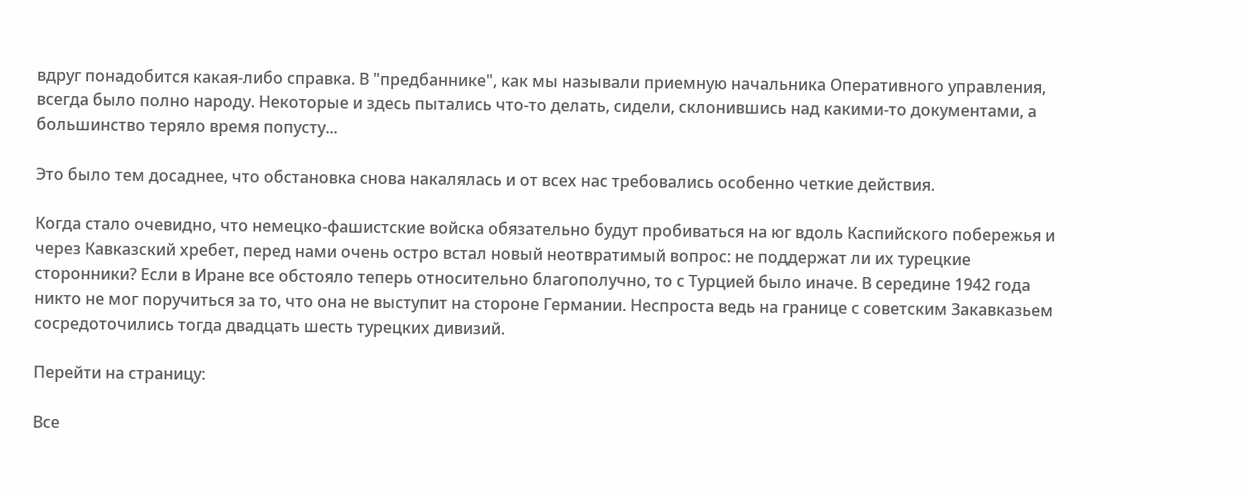вдруг понадобится какая-либо справка. В "предбаннике", как мы называли приемную начальника Оперативного управления, всегда было полно народу. Некоторые и здесь пытались что-то делать, сидели, склонившись над какими-то документами, а большинство теряло время попусту...

Это было тем досаднее, что обстановка снова накалялась и от всех нас требовались особенно четкие действия.

Когда стало очевидно, что немецко-фашистские войска обязательно будут пробиваться на юг вдоль Каспийского побережья и через Кавказский хребет, перед нами очень остро встал новый неотвратимый вопрос: не поддержат ли их турецкие сторонники? Если в Иране все обстояло теперь относительно благополучно, то с Турцией было иначе. В середине 1942 года никто не мог поручиться за то, что она не выступит на стороне Германии. Неспроста ведь на границе с советским Закавказьем сосредоточились тогда двадцать шесть турецких дивизий.

Перейти на страницу:

Все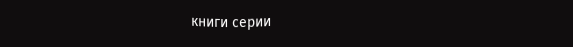книги серии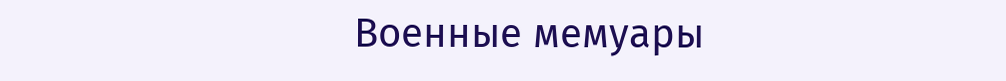Военные мемуары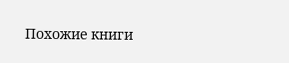Похожие книги